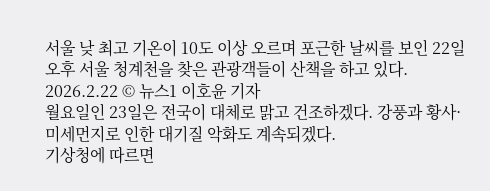서울 낮 최고 기온이 10도 이상 오르며 포근한 날씨를 보인 22일 오후 서울 청계천을 찾은 관광객들이 산책을 하고 있다. 2026.2.22 © 뉴스1 이호윤 기자
월요일인 23일은 전국이 대체로 맑고 건조하겠다. 강풍과 황사·미세먼지로 인한 대기질 악화도 계속되겠다.
기상청에 따르면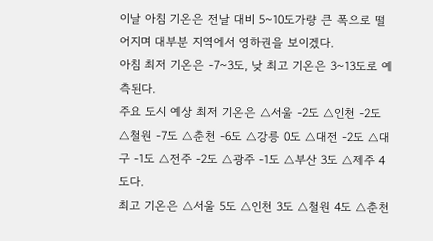이날 아침 기온은 전날 대비 5~10도가량 큰 폭으로 떨어지며 대부분 지역에서 영하권을 보이겠다.
아침 최저 기온은 -7~3도, 낮 최고 기온은 3~13도로 예측된다.
주요 도시 예상 최저 기온은 △서울 -2도 △인천 -2도 △철원 -7도 △춘천 -6도 △강릉 0도 △대전 -2도 △대구 -1도 △전주 -2도 △광주 -1도 △부산 3도 △제주 4도다.
최고 기온은 △서울 5도 △인천 3도 △철원 4도 △춘천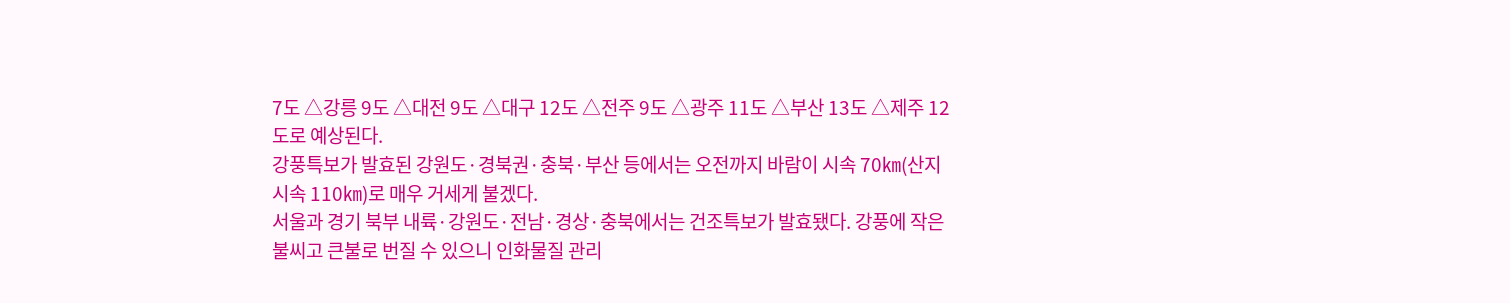7도 △강릉 9도 △대전 9도 △대구 12도 △전주 9도 △광주 11도 △부산 13도 △제주 12도로 예상된다.
강풍특보가 발효된 강원도·경북권·충북·부산 등에서는 오전까지 바람이 시속 70㎞(산지 시속 110㎞)로 매우 거세게 불겠다.
서울과 경기 북부 내륙·강원도·전남·경상·충북에서는 건조특보가 발효됐다. 강풍에 작은 불씨고 큰불로 번질 수 있으니 인화물질 관리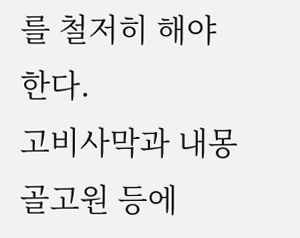를 철저히 해야 한다.
고비사막과 내몽골고원 등에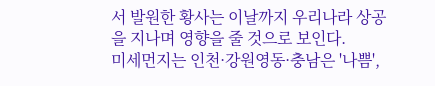서 발원한 황사는 이날까지 우리나라 상공을 지나며 영향을 줄 것으로 보인다.
미세먼지는 인천·강원영동·충남은 '나쁨',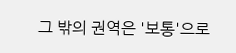그 밖의 권역은 '보통'으로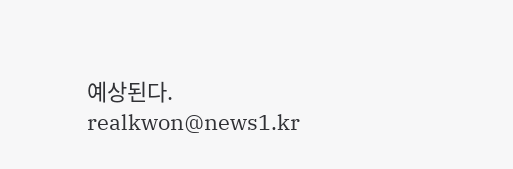예상된다.
realkwon@news1.kr